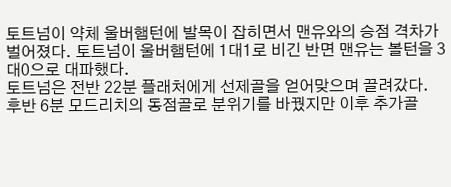토트넘이 약체 울버햄턴에 발목이 잡히면서 맨유와의 승점 격차가 벌어졌다. 토트넘이 울버햄턴에 1대1로 비긴 반면 맨유는 볼턴을 3대0으로 대파했다.
토트넘은 전반 22분 플래처에게 선제골을 얻어맞으며 끌려갔다. 후반 6분 모드리치의 동점골로 분위기를 바꿨지만 이후 추가골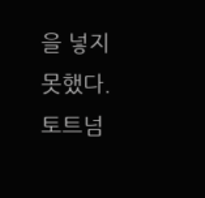을 넣지 못했다. 토트넘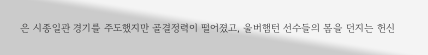은 시종일관 경기를 주도했지만 골결정력이 떨어졌고, 울버햄턴 선수들의 몸을 던지는 헌신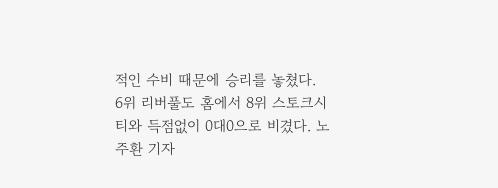적인 수비 때문에 승리를 놓쳤다.
6위 리버풀도 홈에서 8위 스토크시티와 득점없이 0대0으로 비겼다. 노주환 기자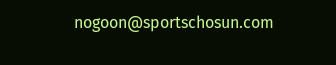nogoon@sportschosun.com